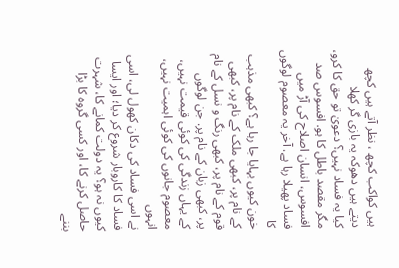ہیں کواکب کچھ ، نظر آتے ہیں کچھ
دیتے ہیں دھوکہ یہ بازی گر کھلا
کیا یہ فساد نہیں؟ دعویٰ تو حق کا کرو، مگر مقصد باطل کا ہو. افسوس صد
افسوس، انسان اصلاح کی آڑ میں فساد پھیلا رہا ہے. آخر یہ معصوم لوگوں کا
خون کیوں بہایا جا رہا ہے؟ کبھی مذہب کے نام پر، کبھی ملک کے نام پر، کبھی
قوم کے نام پر، کبھی رنگ و نسل کے نام پر، کبھی زبان کے نام پر. جن لوگوں
کے یہاں زندگی کی کوئی قیمت نہیں، معصوم جانوں کی کوئی اہمیت نہیں، انہوں
نے اسی فساد کی دکان کھول لی، اسی فساد کا کاروبار شروع کر دیا؛ اور ایسا
کیوں نہ ہو؟ یہ دولت کمانے کا، شہرت حاصل کرنے کا، اور کسی گروہ کا بڑا
بننے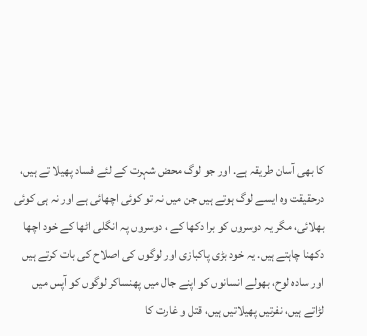کا بھی آسان طریقہ ہے. اور جو لوگ محض شہرت کے لئے فساد پھیلا تے ہیں،
درحقیقت وہ ایسے لوگ ہوتے ہیں جن میں نہ تو کوئی اچھائی ہے اور نہ ہی کوئی
بھلائی، مگر یہ دوسروں کو برا دکھا کے ، دوسروں پہ انگلی اٹھا کے خود اچھا
دکھنا چاہتے ہیں. یہ خود بڑی پاکبازی اور لوگوں کی اصلاح کی بات کرتے ہیں
اور سادہ لوح، بھولے انسانوں کو اپنے جال میں پھنساکر لوگوں کو آپس میں
لڑاتے ہیں، نفرتیں پھیلاتیں ہیں، قتل و غارت کا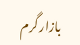بازار گرم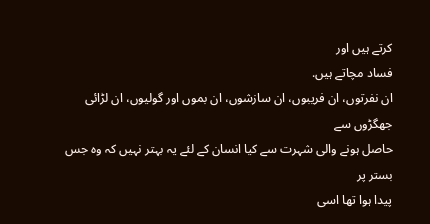کرتے ہیں اور
فساد مچاتے ہیں.
ان نفرتوں، ان فریبوں، ان سازشوں، ان بموں اور گولیوں، ان لڑائی جھگڑوں سے
حاصل ہونے والی شہرت سے کیا انسان کے لئے یہ بہتر نہیں کہ وہ جس بستر پر
پیدا ہوا تھا اسی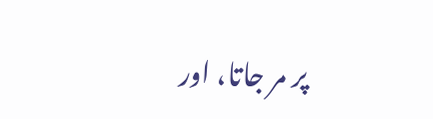پر مر جاتا، اور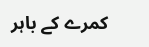کمرے کے باہر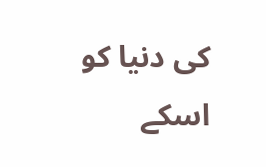کی دنیا کو اسکے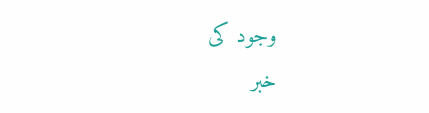وجود کی
خبر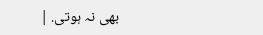بھی نہ ہوتی. |